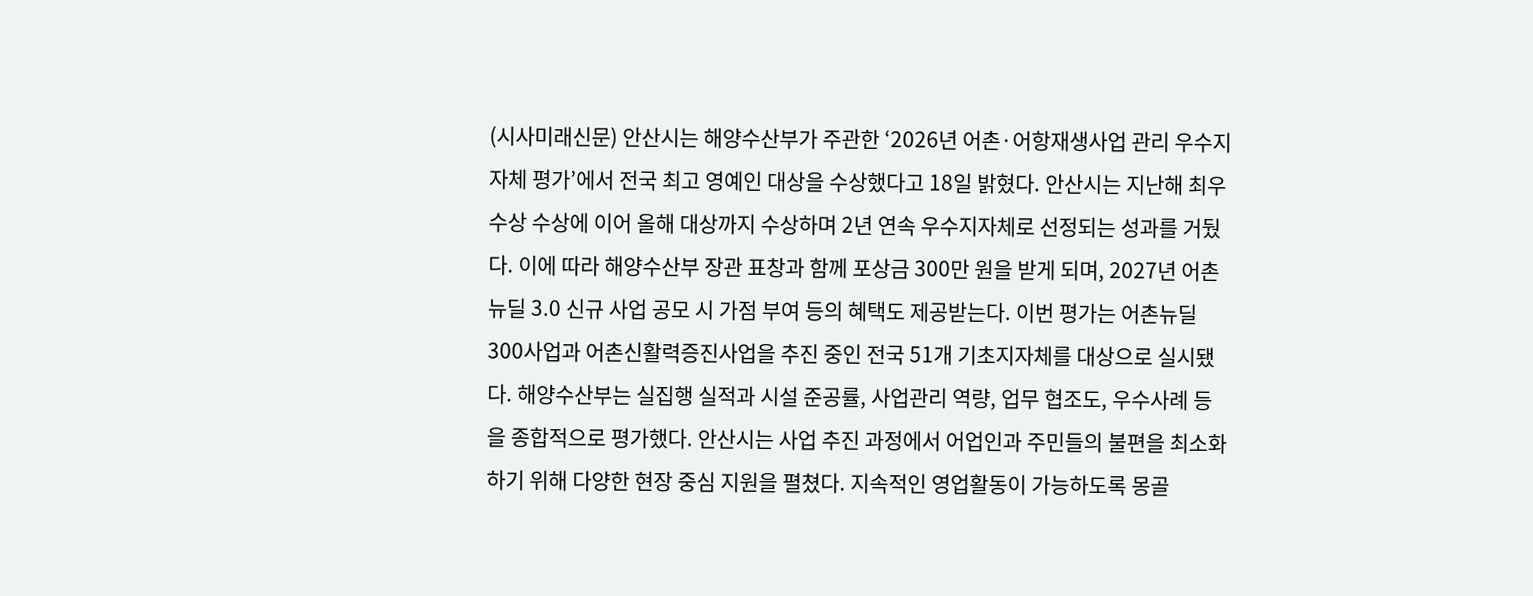(시사미래신문) 안산시는 해양수산부가 주관한 ‘2026년 어촌·어항재생사업 관리 우수지자체 평가’에서 전국 최고 영예인 대상을 수상했다고 18일 밝혔다. 안산시는 지난해 최우수상 수상에 이어 올해 대상까지 수상하며 2년 연속 우수지자체로 선정되는 성과를 거뒀다. 이에 따라 해양수산부 장관 표창과 함께 포상금 300만 원을 받게 되며, 2027년 어촌뉴딜 3.0 신규 사업 공모 시 가점 부여 등의 혜택도 제공받는다. 이번 평가는 어촌뉴딜300사업과 어촌신활력증진사업을 추진 중인 전국 51개 기초지자체를 대상으로 실시됐다. 해양수산부는 실집행 실적과 시설 준공률, 사업관리 역량, 업무 협조도, 우수사례 등을 종합적으로 평가했다. 안산시는 사업 추진 과정에서 어업인과 주민들의 불편을 최소화하기 위해 다양한 현장 중심 지원을 펼쳤다. 지속적인 영업활동이 가능하도록 몽골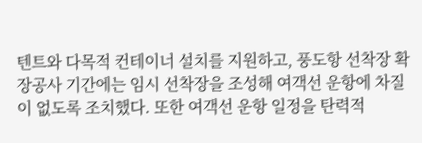텐트와 다목적 컨테이너 설치를 지원하고, 풍도항 선착장 확장공사 기간에는 임시 선착장을 조성해 여객선 운항에 차질이 없도록 조치했다. 또한 여객선 운항 일정을 탄력적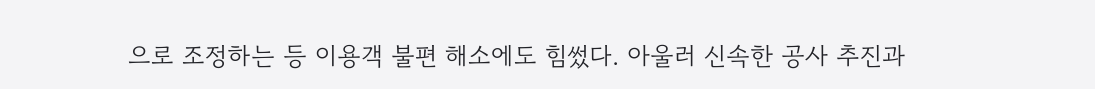으로 조정하는 등 이용객 불편 해소에도 힘썼다. 아울러 신속한 공사 추진과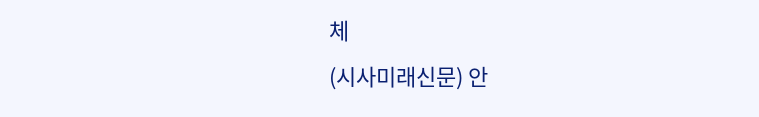체
(시사미래신문) 안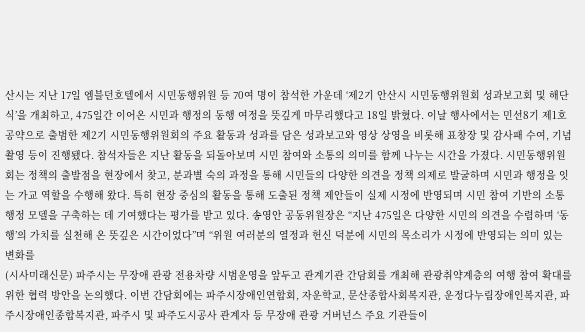산시는 지난 17일 엠블던호텔에서 시민동행위원 등 70여 명이 참석한 가운데 ‘제2기 안산시 시민동행위원회 성과보고회 및 해단식’을 개최하고, 475일간 이어온 시민과 행정의 동행 여정을 뜻깊게 마무리했다고 18일 밝혔다. 이날 행사에서는 민선8기 제1호 공약으로 출범한 제2기 시민동행위원회의 주요 활동과 성과를 담은 성과보고와 영상 상영을 비롯해 표창장 및 감사패 수여, 기념촬영 등이 진행됐다. 참석자들은 지난 활동을 되돌아보며 시민 참여와 소통의 의미를 함께 나누는 시간을 가졌다. 시민동행위원회는 정책의 출발점을 현장에서 찾고, 분과별 숙의 과정을 통해 시민들의 다양한 의견을 정책 의제로 발굴하며 시민과 행정을 잇는 가교 역할을 수행해 왔다. 특히 현장 중심의 활동을 통해 도출된 정책 제안들이 실제 시정에 반영되며 시민 참여 기반의 소통행정 모델을 구축하는 데 기여했다는 평가를 받고 있다. 송영안 공동위원장은 “지난 475일은 다양한 시민의 의견을 수렴하며 ‘동행’의 가치를 실천해 온 뜻깊은 시간이었다”며 “위원 여러분의 열정과 헌신 덕분에 시민의 목소리가 시정에 반영되는 의미 있는 변화를
(시사미래신문) 파주시는 무장애 관광 전용차량 시범운영을 앞두고 관계기관 간담회를 개최해 관광취약계층의 여행 참여 확대를 위한 협력 방안을 논의했다. 이번 간담회에는 파주시장애인연합회, 자운학교, 문산종합사회복지관, 운정다누림장애인복지관, 파주시장애인종합복지관, 파주시 및 파주도시공사 관계자 등 무장애 관광 거버넌스 주요 기관들이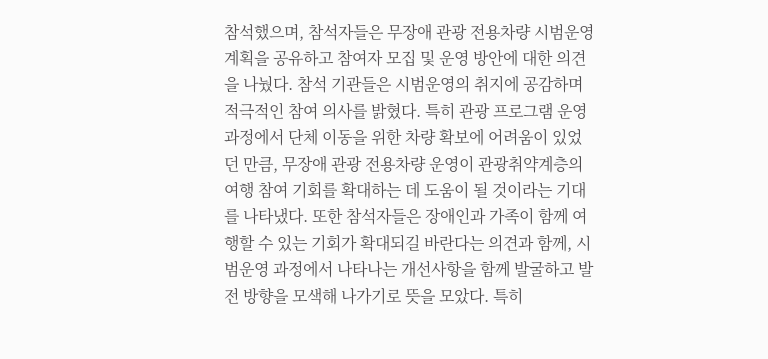참석했으며, 참석자들은 무장애 관광 전용차량 시범운영 계획을 공유하고 참여자 모집 및 운영 방안에 대한 의견을 나눴다. 참석 기관들은 시범운영의 취지에 공감하며 적극적인 참여 의사를 밝혔다. 특히 관광 프로그램 운영 과정에서 단체 이동을 위한 차량 확보에 어려움이 있었던 만큼, 무장애 관광 전용차량 운영이 관광취약계층의 여행 참여 기회를 확대하는 데 도움이 될 것이라는 기대를 나타냈다. 또한 참석자들은 장애인과 가족이 함께 여행할 수 있는 기회가 확대되길 바란다는 의견과 함께, 시범운영 과정에서 나타나는 개선사항을 함께 발굴하고 발전 방향을 모색해 나가기로 뜻을 모았다. 특히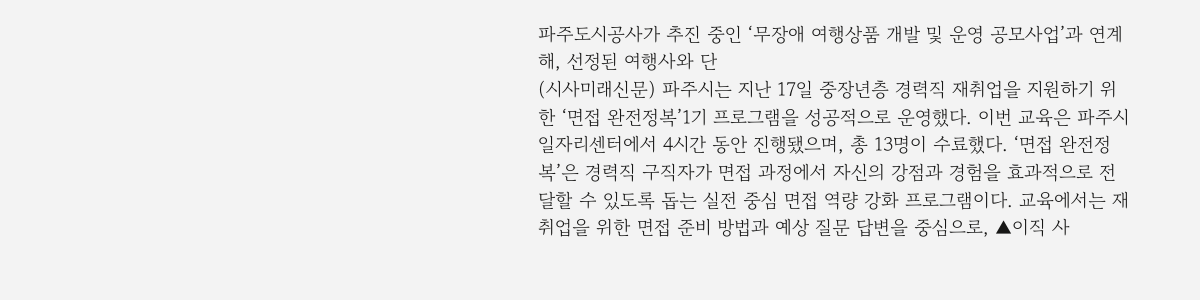파주도시공사가 추진 중인 ‘무장애 여행상품 개발 및 운영 공모사업’과 연계해, 선정된 여행사와 단
(시사미래신문) 파주시는 지난 17일 중장년층 경력직 재취업을 지원하기 위한 ‘면접 완전정복’1기 프로그램을 성공적으로 운영했다. 이번 교육은 파주시 일자리센터에서 4시간 동안 진행됐으며, 총 13명이 수료했다. ‘면접 완전정복’은 경력직 구직자가 면접 과정에서 자신의 강점과 경험을 효과적으로 전달할 수 있도록 돕는 실전 중심 면접 역량 강화 프로그램이다. 교육에서는 재취업을 위한 면접 준비 방법과 예상 질문 답변을 중심으로, ▲이직 사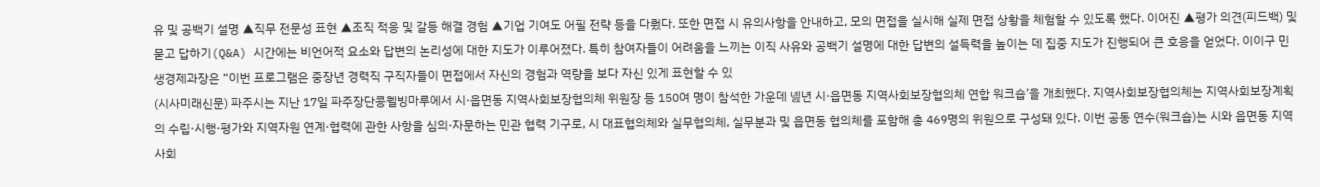유 및 공백기 설명 ▲직무 전문성 표현 ▲조직 적응 및 갈등 해결 경험 ▲기업 기여도 어필 전략 등을 다뤘다. 또한 면접 시 유의사항을 안내하고, 모의 면접을 실시해 실제 면접 상황을 체험할 수 있도록 했다. 이어진 ▲평가 의견(피드백) 및 묻고 답하기(Q&A) 시간에는 비언어적 요소와 답변의 논리성에 대한 지도가 이루어졌다. 특히 참여자들이 어려움을 느끼는 이직 사유와 공백기 설명에 대한 답변의 설득력을 높이는 데 집중 지도가 진행되어 큰 호응을 얻었다. 이이구 민생경제과장은 “이번 프로그램은 중장년 경력직 구직자들이 면접에서 자신의 경험과 역량을 보다 자신 있게 표현할 수 있
(시사미래신문) 파주시는 지난 17일 파주장단콩웰빙마루에서 시·읍면동 지역사회보장협의체 위원장 등 150여 명이 참석한 가운데 녪년 시·읍면동 지역사회보장협의체 연합 워크숍’을 개최했다. 지역사회보장협의체는 지역사회보장계획의 수립·시행·평가와 지역자원 연계·협력에 관한 사항을 심의·자문하는 민관 협력 기구로, 시 대표협의체와 실무협의체, 실무분과 및 읍면동 협의체를 포함해 총 469명의 위원으로 구성돼 있다. 이번 공동 연수(워크숍)는 시와 읍면동 지역사회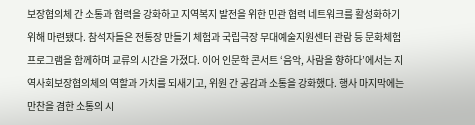보장협의체 간 소통과 협력을 강화하고 지역복지 발전을 위한 민관 협력 네트워크를 활성화하기 위해 마련됐다. 참석자들은 전통장 만들기 체험과 국립극장 무대예술지원센터 관람 등 문화체험 프로그램을 함께하며 교류의 시간을 가졌다. 이어 인문학 콘서트 ‘음악, 사람을 향하다’에서는 지역사회보장협의체의 역할과 가치를 되새기고, 위원 간 공감과 소통을 강화했다. 행사 마지막에는 만찬을 겸한 소통의 시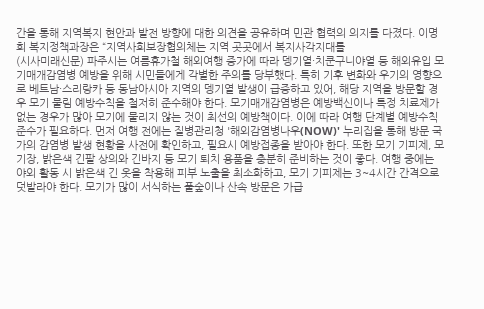간을 통해 지역복지 현안과 발전 방향에 대한 의견을 공유하며 민관 협력의 의지를 다졌다. 이명희 복지정책과장은 “지역사회보장협의체는 지역 곳곳에서 복지사각지대를
(시사미래신문) 파주시는 여름휴가철 해외여행 증가에 따라 뎅기열·치쿤구니야열 등 해외유입 모기매개감염병 예방을 위해 시민들에게 각별한 주의를 당부했다. 특히 기후 변화와 우기의 영향으로 베트남·스리랑카 등 동남아시아 지역의 뎅기열 발생이 급증하고 있어, 해당 지역을 방문할 경우 모기 물림 예방수칙을 철저히 준수해야 한다. 모기매개감염병은 예방백신이나 특정 치료제가 없는 경우가 많아 모기에 물리지 않는 것이 최선의 예방책이다. 이에 따라 여행 단계별 예방수칙 준수가 필요하다. 먼저 여행 전에는 질병관리청 '해외감염병나우(NOW)' 누리집을 통해 방문 국가의 감염병 발생 현황을 사전에 확인하고, 필요시 예방접종을 받아야 한다. 또한 모기 기피제, 모기장, 밝은색 긴팔 상의와 긴바지 등 모기 퇴치 용품을 충분히 준비하는 것이 좋다. 여행 중에는 야외 활동 시 밝은색 긴 옷을 착용해 피부 노출을 최소화하고, 모기 기피제는 3~4시간 간격으로 덧발라야 한다. 모기가 많이 서식하는 풀숲이나 산속 방문은 가급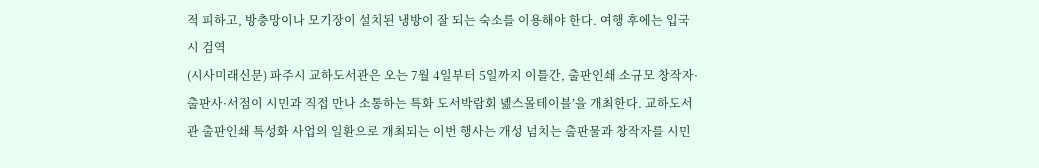적 피하고, 방충망이나 모기장이 설치된 냉방이 잘 되는 숙소를 이용해야 한다. 여행 후에는 입국 시 검역
(시사미래신문) 파주시 교하도서관은 오는 7월 4일부터 5일까지 이틀간, 출판인쇄 소규모 창작자·출판사·서점이 시민과 직접 만나 소통하는 특화 도서박람회 녪스몰테이블’을 개최한다. 교하도서관 출판인쇄 특성화 사업의 일환으로 개최되는 이번 행사는 개성 넘치는 출판물과 창작자를 시민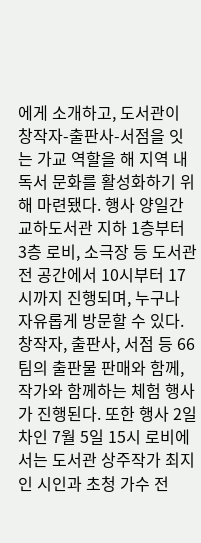에게 소개하고, 도서관이 창작자-출판사-서점을 잇는 가교 역할을 해 지역 내 독서 문화를 활성화하기 위해 마련됐다. 행사 양일간 교하도서관 지하 1층부터 3층 로비, 소극장 등 도서관 전 공간에서 10시부터 17시까지 진행되며, 누구나 자유롭게 방문할 수 있다. 창작자, 출판사, 서점 등 66팀의 출판물 판매와 함께, 작가와 함께하는 체험 행사가 진행된다. 또한 행사 2일차인 7월 5일 15시 로비에서는 도서관 상주작가 최지인 시인과 초청 가수 전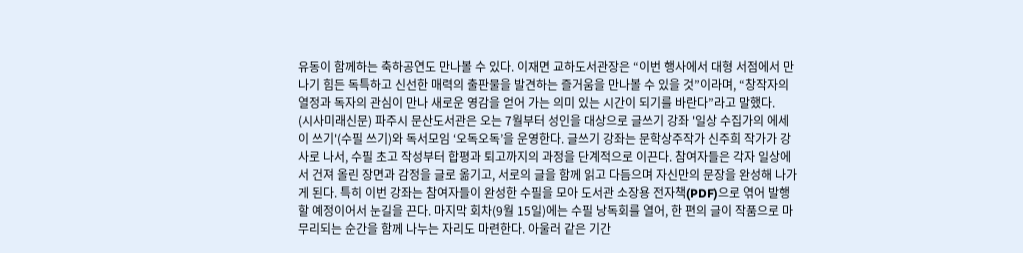유동이 함께하는 축하공연도 만나볼 수 있다. 이재면 교하도서관장은 “이번 행사에서 대형 서점에서 만나기 힘든 독특하고 신선한 매력의 출판물을 발견하는 즐거움을 만나볼 수 있을 것”이라며, “창작자의 열정과 독자의 관심이 만나 새로운 영감을 얻어 가는 의미 있는 시간이 되기를 바란다”라고 말했다.
(시사미래신문) 파주시 문산도서관은 오는 7월부터 성인을 대상으로 글쓰기 강좌 '일상 수집가의 에세이 쓰기'(수필 쓰기)와 독서모임 ‘오독오독’을 운영한다. 글쓰기 강좌는 문학상주작가 신주희 작가가 강사로 나서, 수필 초고 작성부터 합평과 퇴고까지의 과정을 단계적으로 이끈다. 참여자들은 각자 일상에서 건져 올린 장면과 감정을 글로 옮기고, 서로의 글을 함께 읽고 다듬으며 자신만의 문장을 완성해 나가게 된다. 특히 이번 강좌는 참여자들이 완성한 수필을 모아 도서관 소장용 전자책(PDF)으로 엮어 발행할 예정이어서 눈길을 끈다. 마지막 회차(9월 15일)에는 수필 낭독회를 열어, 한 편의 글이 작품으로 마무리되는 순간을 함께 나누는 자리도 마련한다. 아울러 같은 기간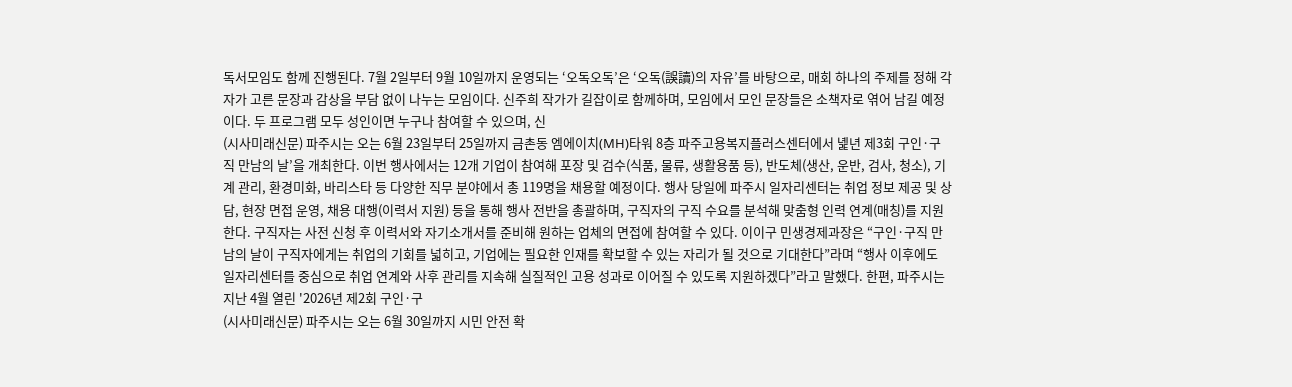독서모임도 함께 진행된다. 7월 2일부터 9월 10일까지 운영되는 ‘오독오독’은 ‘오독(誤讀)의 자유’를 바탕으로, 매회 하나의 주제를 정해 각자가 고른 문장과 감상을 부담 없이 나누는 모임이다. 신주희 작가가 길잡이로 함께하며, 모임에서 모인 문장들은 소책자로 엮어 남길 예정이다. 두 프로그램 모두 성인이면 누구나 참여할 수 있으며, 신
(시사미래신문) 파주시는 오는 6월 23일부터 25일까지 금촌동 엠에이치(MH)타워 8층 파주고용복지플러스센터에서 녩년 제3회 구인·구직 만남의 날’을 개최한다. 이번 행사에서는 12개 기업이 참여해 포장 및 검수(식품, 물류, 생활용품 등), 반도체(생산, 운반, 검사, 청소), 기계 관리, 환경미화, 바리스타 등 다양한 직무 분야에서 총 119명을 채용할 예정이다. 행사 당일에 파주시 일자리센터는 취업 정보 제공 및 상담, 현장 면접 운영, 채용 대행(이력서 지원) 등을 통해 행사 전반을 총괄하며, 구직자의 구직 수요를 분석해 맞춤형 인력 연계(매칭)를 지원한다. 구직자는 사전 신청 후 이력서와 자기소개서를 준비해 원하는 업체의 면접에 참여할 수 있다. 이이구 민생경제과장은 “구인·구직 만남의 날이 구직자에게는 취업의 기회를 넓히고, 기업에는 필요한 인재를 확보할 수 있는 자리가 될 것으로 기대한다”라며 “행사 이후에도 일자리센터를 중심으로 취업 연계와 사후 관리를 지속해 실질적인 고용 성과로 이어질 수 있도록 지원하겠다”라고 말했다. 한편, 파주시는 지난 4월 열린 '2026년 제2회 구인·구
(시사미래신문) 파주시는 오는 6월 30일까지 시민 안전 확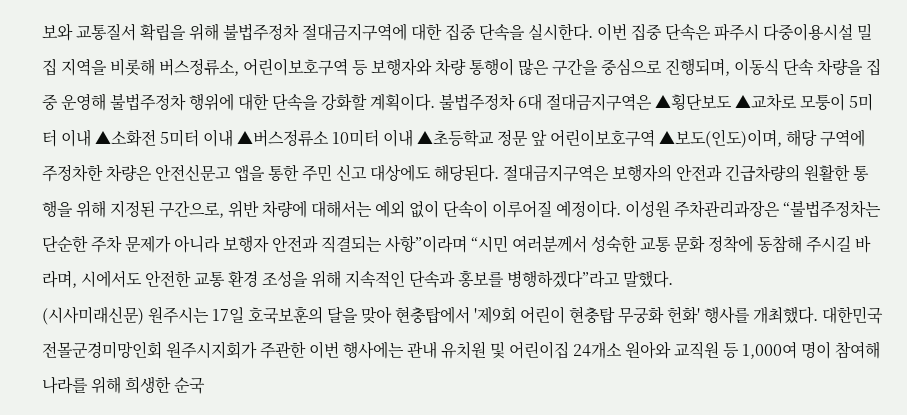보와 교통질서 확립을 위해 불법주정차 절대금지구역에 대한 집중 단속을 실시한다. 이번 집중 단속은 파주시 다중이용시설 밀집 지역을 비롯해 버스정류소, 어린이보호구역 등 보행자와 차량 통행이 많은 구간을 중심으로 진행되며, 이동식 단속 차량을 집중 운영해 불법주정차 행위에 대한 단속을 강화할 계획이다. 불법주정차 6대 절대금지구역은 ▲횡단보도 ▲교차로 모퉁이 5미터 이내 ▲소화전 5미터 이내 ▲버스정류소 10미터 이내 ▲초등학교 정문 앞 어린이보호구역 ▲보도(인도)이며, 해당 구역에 주정차한 차량은 안전신문고 앱을 통한 주민 신고 대상에도 해당된다. 절대금지구역은 보행자의 안전과 긴급차량의 원활한 통행을 위해 지정된 구간으로, 위반 차량에 대해서는 예외 없이 단속이 이루어질 예정이다. 이성원 주차관리과장은 “불법주정차는 단순한 주차 문제가 아니라 보행자 안전과 직결되는 사항”이라며 “시민 여러분께서 성숙한 교통 문화 정착에 동참해 주시길 바라며, 시에서도 안전한 교통 환경 조성을 위해 지속적인 단속과 홍보를 병행하겠다”라고 말했다.
(시사미래신문) 원주시는 17일 호국보훈의 달을 맞아 현충탑에서 '제9회 어린이 현충탑 무궁화 헌화' 행사를 개최했다. 대한민국전몰군경미망인회 원주시지회가 주관한 이번 행사에는 관내 유치원 및 어린이집 24개소 원아와 교직원 등 1,000여 명이 참여해 나라를 위해 희생한 순국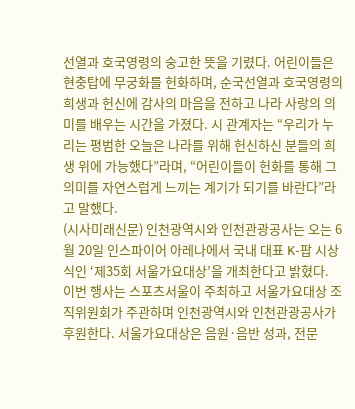선열과 호국영령의 숭고한 뜻을 기렸다. 어린이들은 현충탑에 무궁화를 헌화하며, 순국선열과 호국영령의 희생과 헌신에 감사의 마음을 전하고 나라 사랑의 의미를 배우는 시간을 가졌다. 시 관계자는 “우리가 누리는 평범한 오늘은 나라를 위해 헌신하신 분들의 희생 위에 가능했다”라며, “어린이들이 헌화를 통해 그 의미를 자연스럽게 느끼는 계기가 되기를 바란다”라고 말했다.
(시사미래신문) 인천광역시와 인천관광공사는 오는 6월 20일 인스파이어 아레나에서 국내 대표 K-팝 시상식인 ‘제35회 서울가요대상’을 개최한다고 밝혔다. 이번 행사는 스포츠서울이 주최하고 서울가요대상 조직위원회가 주관하며 인천광역시와 인천관광공사가 후원한다. 서울가요대상은 음원·음반 성과, 전문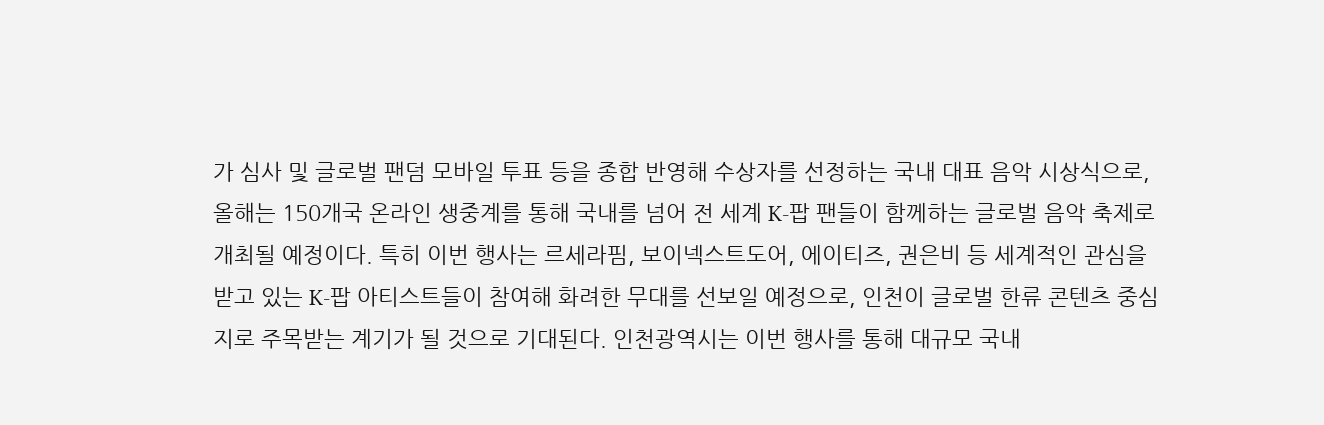가 심사 및 글로벌 팬덤 모바일 투표 등을 종합 반영해 수상자를 선정하는 국내 대표 음악 시상식으로, 올해는 150개국 온라인 생중계를 통해 국내를 넘어 전 세계 K-팝 팬들이 함께하는 글로벌 음악 축제로 개최될 예정이다. 특히 이번 행사는 르세라핌, 보이넥스트도어, 에이티즈, 권은비 등 세계적인 관심을 받고 있는 K-팝 아티스트들이 참여해 화려한 무대를 선보일 예정으로, 인천이 글로벌 한류 콘텐츠 중심지로 주목받는 계기가 될 것으로 기대된다. 인천광역시는 이번 행사를 통해 대규모 국내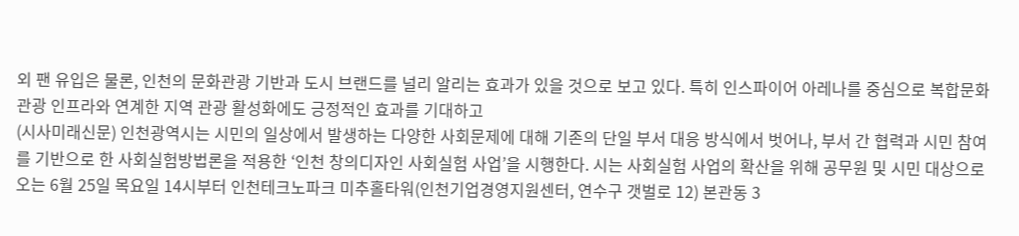외 팬 유입은 물론, 인천의 문화관광 기반과 도시 브랜드를 널리 알리는 효과가 있을 것으로 보고 있다. 특히 인스파이어 아레나를 중심으로 복합문화관광 인프라와 연계한 지역 관광 활성화에도 긍정적인 효과를 기대하고
(시사미래신문) 인천광역시는 시민의 일상에서 발생하는 다양한 사회문제에 대해 기존의 단일 부서 대응 방식에서 벗어나, 부서 간 협력과 시민 참여를 기반으로 한 사회실험방법론을 적용한 ‘인천 창의디자인 사회실험 사업’을 시행한다. 시는 사회실험 사업의 확산을 위해 공무원 및 시민 대상으로 오는 6월 25일 목요일 14시부터 인천테크노파크 미추홀타워(인천기업경영지원센터, 연수구 갯벌로 12) 본관동 3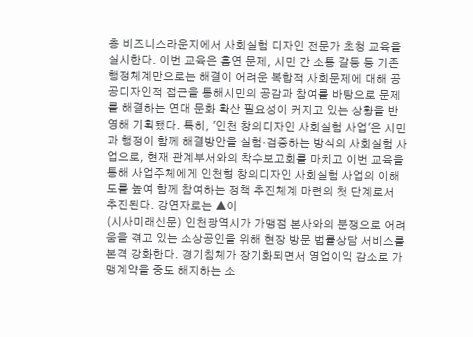층 비즈니스라운지에서 사회실험 디자인 전문가 초청 교육을 실시한다. 이번 교육은 흡연 문제, 시민 간 소통 갈등 등 기존 행정체계만으로는 해결이 어려운 복합적 사회문제에 대해 공공디자인적 접근을 통해시민의 공감과 참여를 바탕으로 문제를 해결하는 연대 문화 확산 필요성이 커지고 있는 상황을 반영해 기획됐다. 특히, '인천 창의디자인 사회실험 사업'은 시민과 행정이 함께 해결방안을 실험·검증하는 방식의 사회실험 사업으로, 현재 관계부서와의 착수보고회를 마치고 이번 교육을 통해 사업주체에게 인천형 창의디자인 사회실험 사업의 이해도를 높여 함께 참여하는 정책 추진체계 마련의 첫 단계로서 추진된다. 강연자로는 ▲이
(시사미래신문) 인천광역시가 가맹점 본사와의 분쟁으로 어려움을 겪고 있는 소상공인을 위해 현장 방문 법률상담 서비스를 본격 강화한다. 경기침체가 장기화되면서 영업이익 감소로 가맹계약을 중도 해지하는 소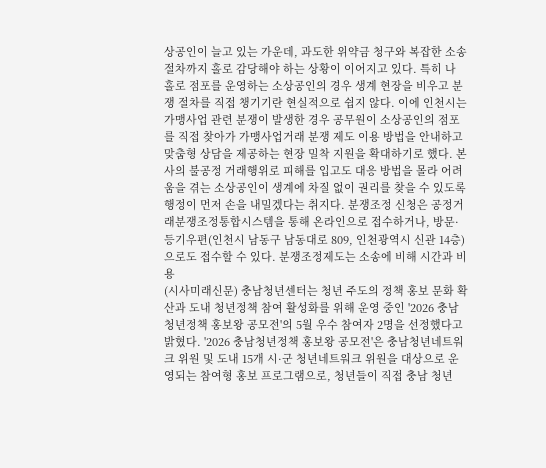상공인이 늘고 있는 가운데, 과도한 위약금 청구와 복잡한 소송 절차까지 홀로 감당해야 하는 상황이 이어지고 있다. 특히 나 홀로 점포를 운영하는 소상공인의 경우 생계 현장을 비우고 분쟁 절차를 직접 챙기기란 현실적으로 쉽지 않다. 이에 인천시는 가맹사업 관련 분쟁이 발생한 경우 공무원이 소상공인의 점포를 직접 찾아가 가맹사업거래 분쟁 제도 이용 방법을 안내하고 맞춤형 상담을 제공하는 현장 밀착 지원을 확대하기로 했다. 본사의 불공정 거래행위로 피해를 입고도 대응 방법을 몰라 어려움을 겪는 소상공인이 생계에 차질 없이 권리를 찾을 수 있도록 행정이 먼저 손을 내밀겠다는 취지다. 분쟁조정 신청은 공정거래분쟁조정통합시스템을 통해 온라인으로 접수하거나, 방문·등기우편(인천시 남동구 남동대로 809, 인천광역시 신관 14층)으로도 접수할 수 있다. 분쟁조정제도는 소송에 비해 시간과 비용
(시사미래신문) 충남청년센터는 청년 주도의 정책 홍보 문화 확산과 도내 청년정책 참여 활성화를 위해 운영 중인 '2026 충남청년정책 홍보왕 공모전'의 5월 우수 참여자 2명을 선정했다고 밝혔다. '2026 충남청년정책 홍보왕 공모전'은 충남청년네트워크 위원 및 도내 15개 시·군 청년네트워크 위원을 대상으로 운영되는 참여형 홍보 프로그램으로, 청년들이 직접 충남 청년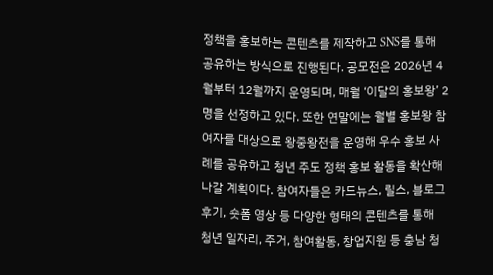정책을 홍보하는 콘텐츠를 제작하고 SNS를 통해 공유하는 방식으로 진행된다. 공모전은 2026년 4월부터 12월까지 운영되며, 매월 ‘이달의 홍보왕’ 2명을 선정하고 있다. 또한 연말에는 월별 홍보왕 참여자를 대상으로 왕중왕전을 운영해 우수 홍보 사례를 공유하고 청년 주도 정책 홍보 활동을 확산해 나갈 계획이다. 참여자들은 카드뉴스, 릴스, 블로그 후기, 숏폼 영상 등 다양한 형태의 콘텐츠를 통해 청년 일자리, 주거, 참여활동, 창업지원 등 충남 청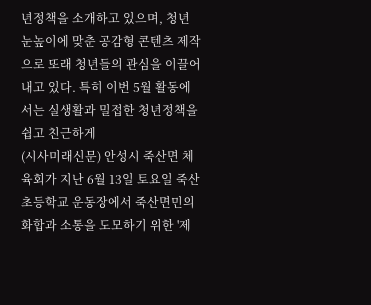년정책을 소개하고 있으며, 청년 눈높이에 맞춘 공감형 콘텐츠 제작으로 또래 청년들의 관심을 이끌어내고 있다. 특히 이번 5월 활동에서는 실생활과 밀접한 청년정책을 쉽고 친근하게
(시사미래신문) 안성시 죽산면 체육회가 지난 6월 13일 토요일 죽산초등학교 운동장에서 죽산면민의 화합과 소통을 도모하기 위한 '제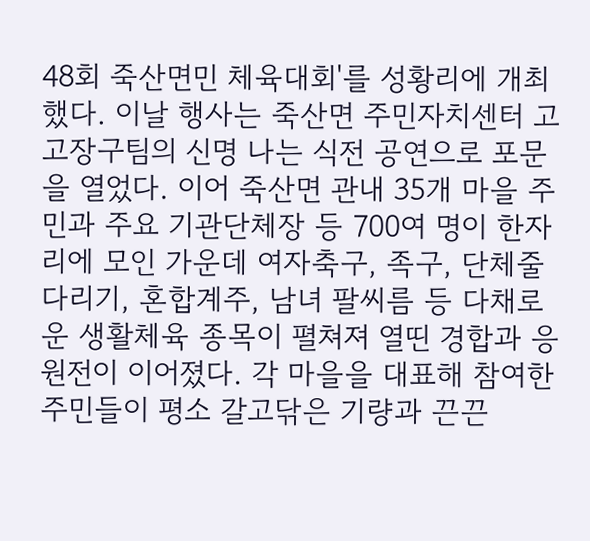48회 죽산면민 체육대회'를 성황리에 개최했다. 이날 행사는 죽산면 주민자치센터 고고장구팀의 신명 나는 식전 공연으로 포문을 열었다. 이어 죽산면 관내 35개 마을 주민과 주요 기관단체장 등 700여 명이 한자리에 모인 가운데 여자축구, 족구, 단체줄다리기, 혼합계주, 남녀 팔씨름 등 다채로운 생활체육 종목이 펼쳐져 열띤 경합과 응원전이 이어졌다. 각 마을을 대표해 참여한 주민들이 평소 갈고닦은 기량과 끈끈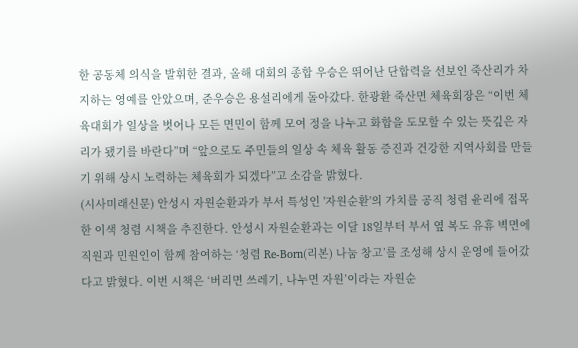한 공동체 의식을 발휘한 결과, 올해 대회의 종합 우승은 뛰어난 단합력을 선보인 죽산리가 차지하는 영예를 안았으며, 준우승은 용설리에게 돌아갔다. 한광환 죽산면 체육회장은 “이번 체육대회가 일상을 벗어나 모든 면민이 함께 모여 정을 나누고 화합을 도모할 수 있는 뜻깊은 자리가 됐기를 바란다”며 “앞으로도 주민들의 일상 속 체육 활동 증진과 건강한 지역사회를 만들기 위해 상시 노력하는 체육회가 되겠다”고 소감을 밝혔다.
(시사미래신문) 안성시 자원순환과가 부서 특성인 '자원순환'의 가치를 공직 청렴 윤리에 접목한 이색 청렴 시책을 추진한다. 안성시 자원순환과는 이달 18일부터 부서 옆 복도 유휴 벽면에 직원과 민원인이 함께 참여하는 ‘청렴 Re-Born(리본) 나눔 창고’를 조성해 상시 운영에 들어갔다고 밝혔다. 이번 시책은 ‘버리면 쓰레기, 나누면 자원’이라는 자원순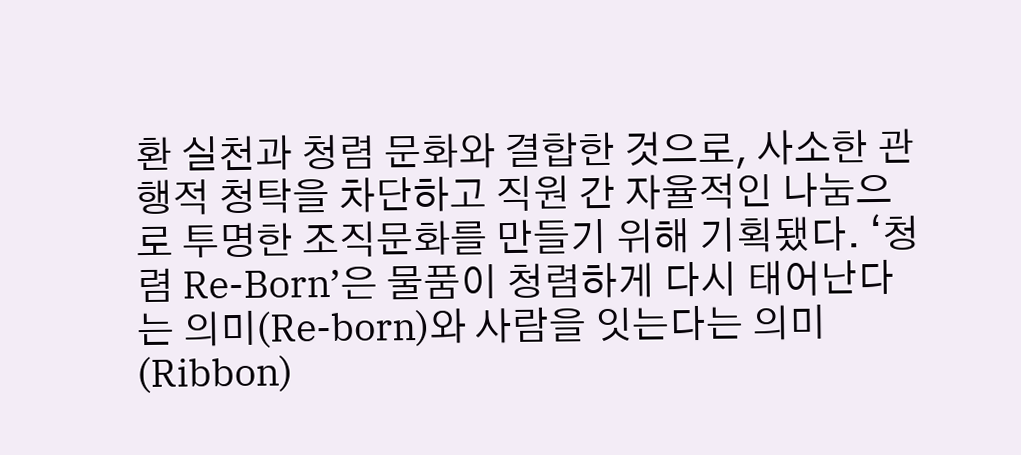환 실천과 청렴 문화와 결합한 것으로, 사소한 관행적 청탁을 차단하고 직원 간 자율적인 나눔으로 투명한 조직문화를 만들기 위해 기획됐다. ‘청렴 Re-Born’은 물품이 청렴하게 다시 태어난다는 의미(Re-born)와 사람을 잇는다는 의미(Ribbon)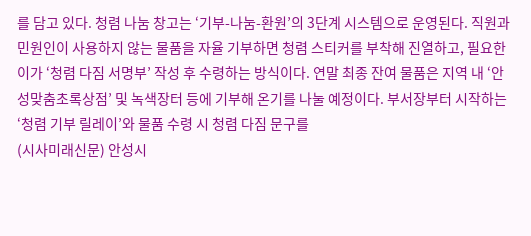를 담고 있다. 청렴 나눔 창고는 ‘기부-나눔-환원’의 3단계 시스템으로 운영된다. 직원과 민원인이 사용하지 않는 물품을 자율 기부하면 청렴 스티커를 부착해 진열하고, 필요한 이가 ‘청렴 다짐 서명부’ 작성 후 수령하는 방식이다. 연말 최종 잔여 물품은 지역 내 ‘안성맞춤초록상점’ 및 녹색장터 등에 기부해 온기를 나눌 예정이다. 부서장부터 시작하는 ‘청렴 기부 릴레이’와 물품 수령 시 청렴 다짐 문구를
(시사미래신문) 안성시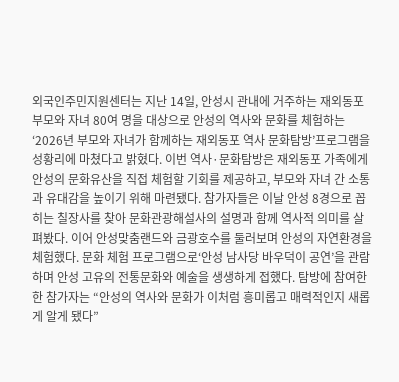외국인주민지원센터는 지난 14일, 안성시 관내에 거주하는 재외동포 부모와 자녀 80여 명을 대상으로 안성의 역사와 문화를 체험하는 ‘2026년 부모와 자녀가 함께하는 재외동포 역사 문화탐방’프로그램을 성황리에 마쳤다고 밝혔다. 이번 역사·문화탐방은 재외동포 가족에게 안성의 문화유산을 직접 체험할 기회를 제공하고, 부모와 자녀 간 소통과 유대감을 높이기 위해 마련됐다. 참가자들은 이날 안성 8경으로 꼽히는 칠장사를 찾아 문화관광해설사의 설명과 함께 역사적 의미를 살펴봤다. 이어 안성맞춤랜드와 금광호수를 둘러보며 안성의 자연환경을 체험했다. 문화 체험 프로그램으로‘안성 남사당 바우덕이 공연’을 관람하며 안성 고유의 전통문화와 예술을 생생하게 접했다. 탐방에 참여한 한 참가자는 “안성의 역사와 문화가 이처럼 흥미롭고 매력적인지 새롭게 알게 됐다”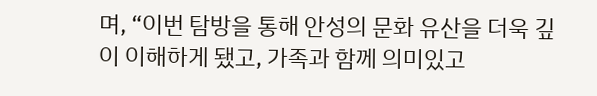며, “이번 탐방을 통해 안성의 문화 유산을 더욱 깊이 이해하게 됐고, 가족과 함께 의미있고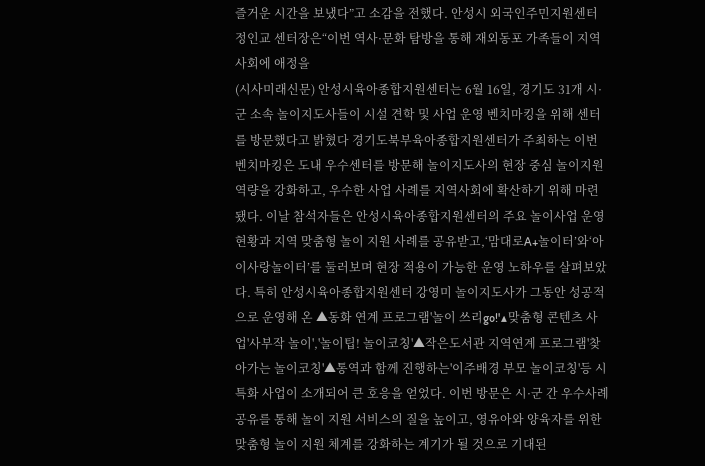즐거운 시간을 보냈다”고 소감을 전했다. 안성시 외국인주민지원센터 정인교 센터장은“이번 역사·문화 탐방을 통해 재외동포 가족들이 지역사회에 애정을
(시사미래신문) 안성시육아종합지원센터는 6월 16일, 경기도 31개 시·군 소속 놀이지도사들이 시설 견학 및 사업 운영 벤치마킹을 위해 센터를 방문했다고 밝혔다 경기도북부육아종합지원센터가 주최하는 이번 벤치마킹은 도내 우수센터를 방문해 놀이지도사의 현장 중심 놀이지원 역량을 강화하고, 우수한 사업 사례를 지역사회에 확산하기 위해 마련됐다. 이날 참석자들은 안성시육아종합지원센터의 주요 놀이사업 운영 현황과 지역 맞춤형 놀이 지원 사례를 공유받고,‘맘대로A+놀이터’와‘아이사랑놀이터’를 둘러보며 현장 적용이 가능한 운영 노하우를 살펴보았다. 특히 안성시육아종합지원센터 강영미 놀이지도사가 그동안 성공적으로 운영해 온 ▲동화 연계 프로그램'놀이 쓰리go!'▲맞춤형 콘텐츠 사업'사부작 놀이','놀이팁! 놀이코칭'▲작은도서관 지역연계 프로그램'찾아가는 놀이코칭'▲통역과 함께 진행하는'이주배경 부모 놀이코칭'등 시 특화 사업이 소개되어 큰 호응을 얻었다. 이번 방문은 시·군 간 우수사례 공유를 통해 놀이 지원 서비스의 질을 높이고, 영유아와 양육자를 위한 맞춤형 놀이 지원 체계를 강화하는 계기가 될 것으로 기대된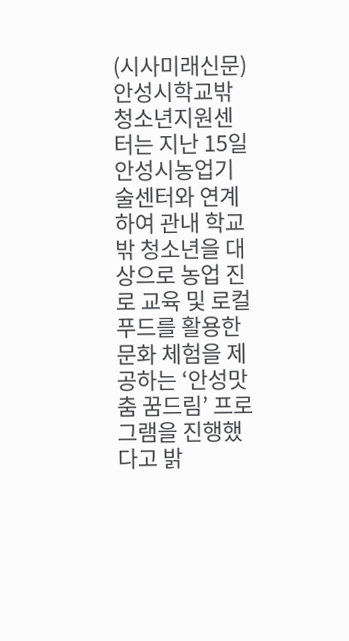(시사미래신문) 안성시학교밖청소년지원센터는 지난 15일 안성시농업기술센터와 연계하여 관내 학교 밖 청소년을 대상으로 농업 진로 교육 및 로컬푸드를 활용한 문화 체험을 제공하는 ‘안성맛춤 꿈드림’ 프로그램을 진행했다고 밝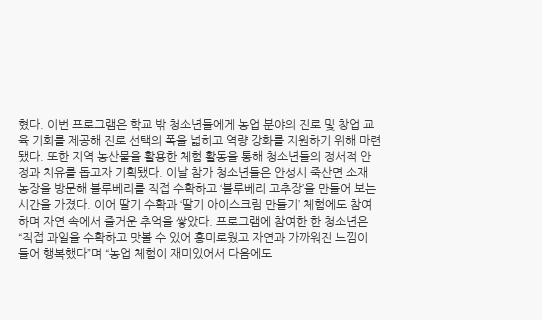혔다. 이번 프로그램은 학교 밖 청소년들에게 농업 분야의 진로 및 창업 교육 기회를 제공해 진로 선택의 폭을 넓히고 역량 강화를 지원하기 위해 마련됐다. 또한 지역 농산물을 활용한 체험 활동을 통해 청소년들의 정서적 안정과 치유를 돕고자 기획됐다. 이날 참가 청소년들은 안성시 죽산면 소재 농장을 방문해 블루베리를 직접 수확하고 ‘블루베리 고추장’을 만들어 보는 시간을 가졌다. 이어 딸기 수확과 ‘딸기 아이스크림 만들기’ 체험에도 참여하며 자연 속에서 즐거운 추억을 쌓았다. 프로그램에 참여한 한 청소년은 “직접 과일을 수확하고 맛볼 수 있어 흥미로웠고 자연과 가까워진 느낌이 들어 행복했다”며 “농업 체험이 재미있어서 다음에도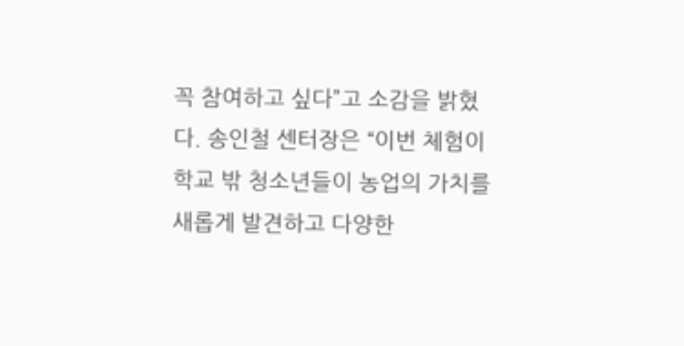꼭 참여하고 싶다”고 소감을 밝혔다. 송인철 센터장은 “이번 체험이 학교 밖 청소년들이 농업의 가치를 새롭게 발견하고 다양한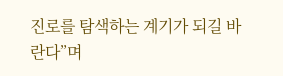진로를 탐색하는 계기가 되길 바란다”며